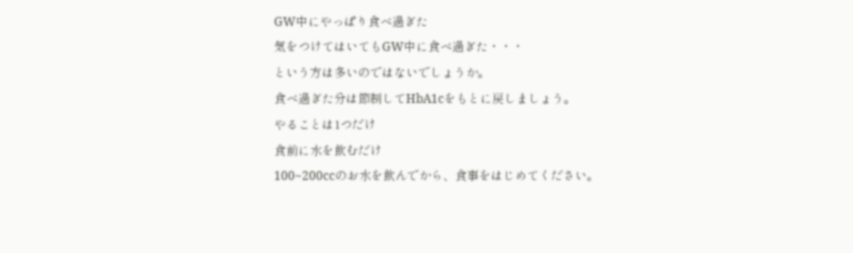GW中にやっぱり食べ過ぎた
気をつけてはいてもGW中に食べ過ぎた・・・
という方は多いのではないでしょうか。
食べ過ぎた分は節制してHbA1cをもとに戻しましょう。
やることは1つだけ
食前に水を飲むだけ
100~200ccのお水を飲んでから、食事をはじめてください。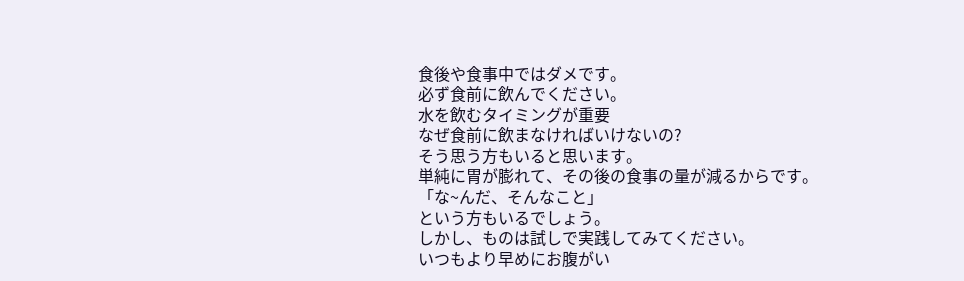食後や食事中ではダメです。
必ず食前に飲んでください。
水を飲むタイミングが重要
なぜ食前に飲まなければいけないの?
そう思う方もいると思います。
単純に胃が膨れて、その後の食事の量が減るからです。
「な~んだ、そんなこと」
という方もいるでしょう。
しかし、ものは試しで実践してみてください。
いつもより早めにお腹がい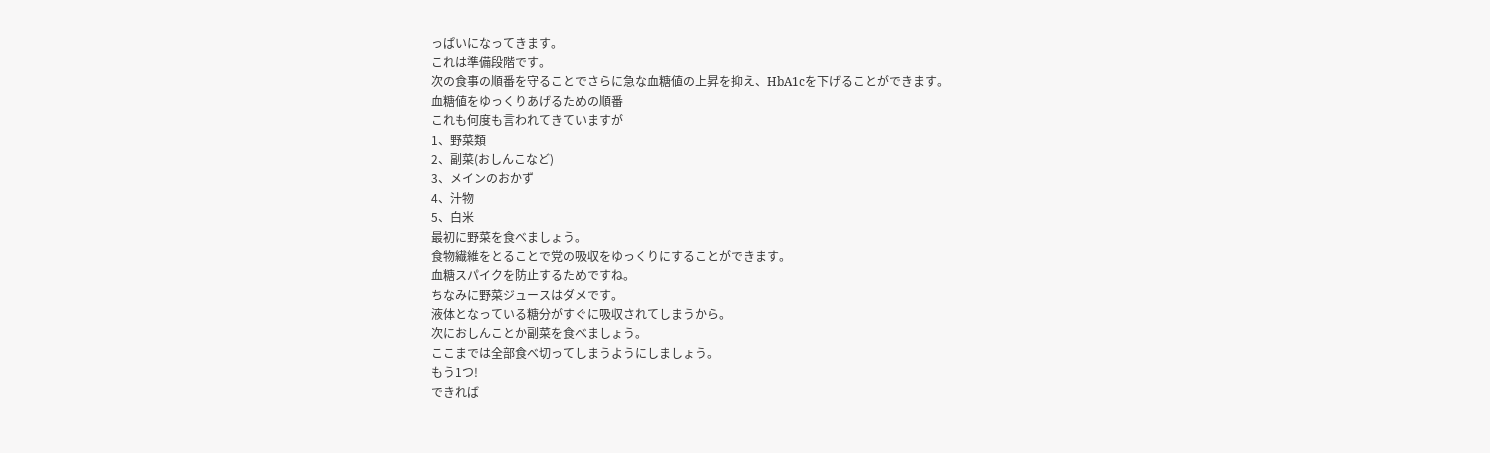っぱいになってきます。
これは準備段階です。
次の食事の順番を守ることでさらに急な血糖値の上昇を抑え、HbA1cを下げることができます。
血糖値をゆっくりあげるための順番
これも何度も言われてきていますが
1、野菜類
2、副菜(おしんこなど)
3、メインのおかず
4、汁物
5、白米
最初に野菜を食べましょう。
食物繊維をとることで党の吸収をゆっくりにすることができます。
血糖スパイクを防止するためですね。
ちなみに野菜ジュースはダメです。
液体となっている糖分がすぐに吸収されてしまうから。
次におしんことか副菜を食べましょう。
ここまでは全部食べ切ってしまうようにしましょう。
もう1つ!
できれば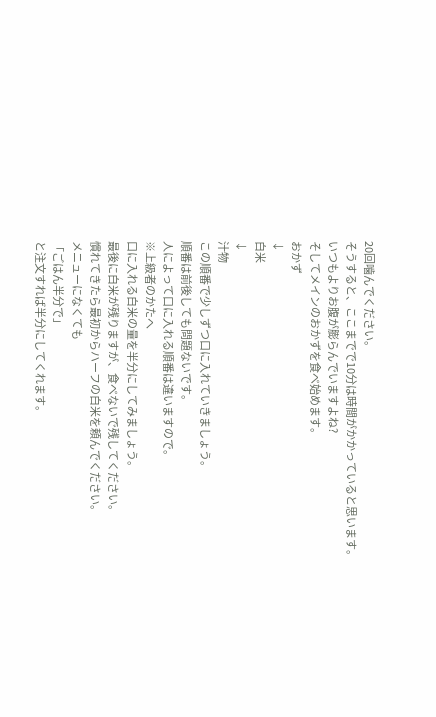20回噛んでください。
そうすると、ここまでで10分は時間がかかっていると思います。
いつもよりお腹が膨らんでいますよね?
そしてメインのおかずを食べ始めます。
おかず
↓
白米
↓
汁物
この順番で少しずつ口に入れていきましょう。
順番は前後しても問題ないです。
人によって口に入れる順番は違いますので。
※上級者のかたへ
口に入れる白米の量を半分にしてみましょう。
最後に白米が残りますが、食べないで残してください。
慣れてきたら最初からハーフの白米を頼んでください。
メニューになくても
「ごはん半分で」
と注文すれば半分にしてくれます。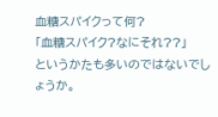血糖スパイクって何?
「血糖スパイク?なにそれ??」
というかたも多いのではないでしょうか。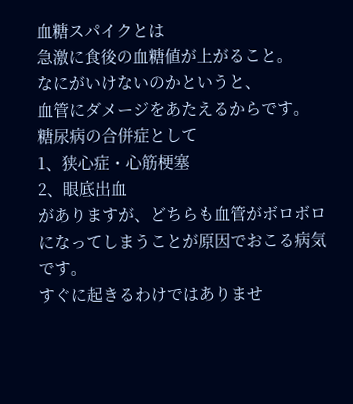血糖スパイクとは
急激に食後の血糖値が上がること。
なにがいけないのかというと、
血管にダメージをあたえるからです。
糖尿病の合併症として
1、狭心症・心筋梗塞
2、眼底出血
がありますが、どちらも血管がボロボロになってしまうことが原因でおこる病気です。
すぐに起きるわけではありませ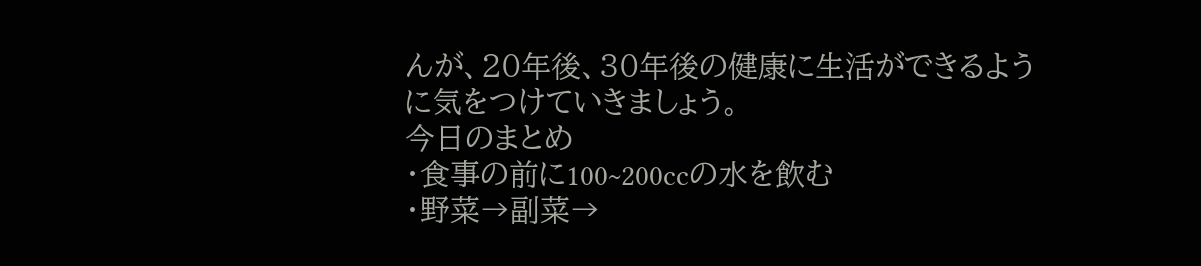んが、20年後、30年後の健康に生活ができるように気をつけていきましょう。
今日のまとめ
・食事の前に100~200ccの水を飲む
・野菜→副菜→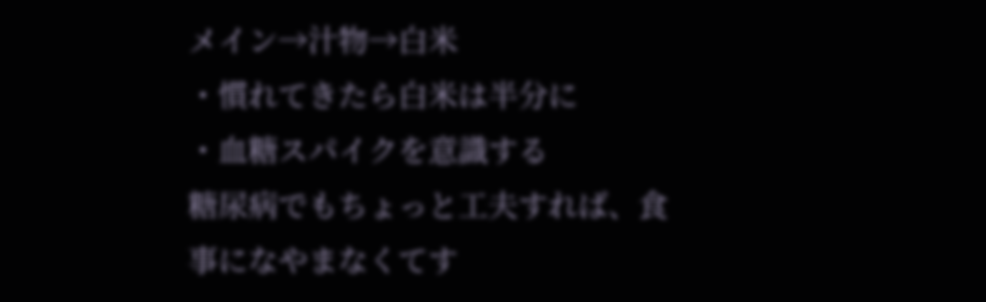メイン→汁物→白米
・慣れてきたら白米は半分に
・血糖スパイクを意識する
糖尿病でもちょっと工夫すれば、食事になやまなくてす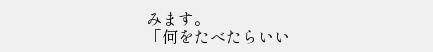みます。
「何をたべたらいい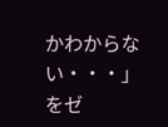かわからない・・・」
をゼ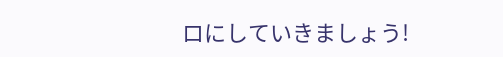ロにしていきましょう!